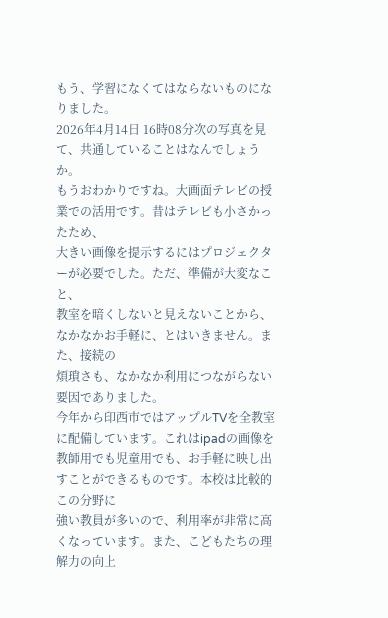もう、学習になくてはならないものになりました。
2026年4月14日 16時08分次の写真を見て、共通していることはなんでしょうか。
もうおわかりですね。大画面テレビの授業での活用です。昔はテレビも小さかったため、
大きい画像を提示するにはプロジェクターが必要でした。ただ、準備が大変なこと、
教室を暗くしないと見えないことから、なかなかお手軽に、とはいきません。また、接続の
煩瑣さも、なかなか利用につながらない要因でありました。
今年から印西市ではアップルTVを全教室に配備しています。これはipadの画像を
教師用でも児童用でも、お手軽に映し出すことができるものです。本校は比較的この分野に
強い教員が多いので、利用率が非常に高くなっています。また、こどもたちの理解力の向上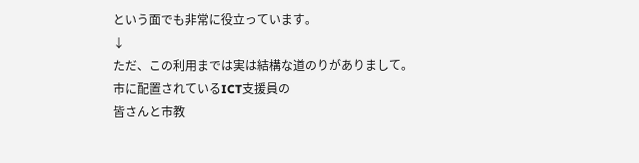という面でも非常に役立っています。
↓
ただ、この利用までは実は結構な道のりがありまして。市に配置されているICT支援員の
皆さんと市教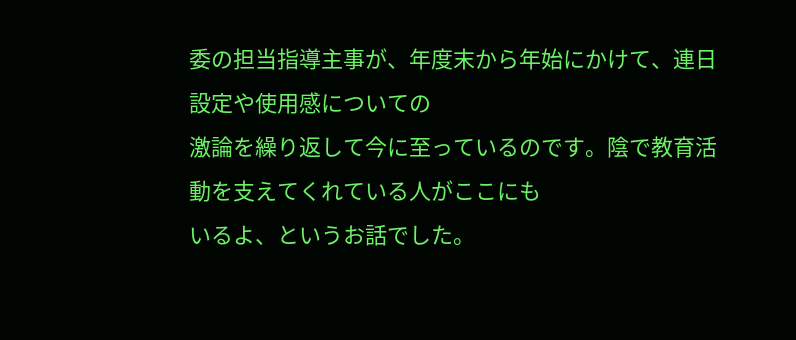委の担当指導主事が、年度末から年始にかけて、連日設定や使用感についての
激論を繰り返して今に至っているのです。陰で教育活動を支えてくれている人がここにも
いるよ、というお話でした。